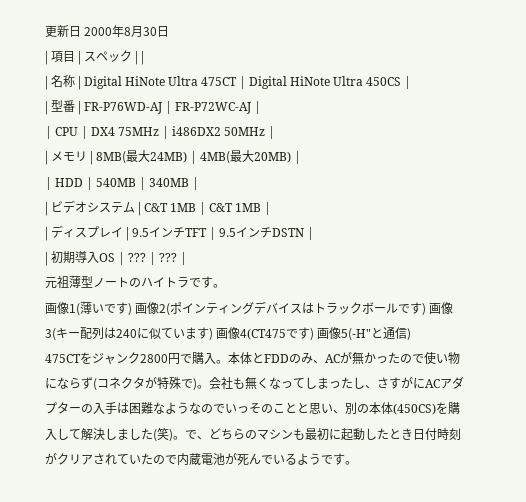更新日 2000年8月30日
| 項目 | スペック | |
| 名称 | Digital HiNote Ultra 475CT | Digital HiNote Ultra 450CS |
| 型番 | FR-P76WD-AJ | FR-P72WC-AJ |
| CPU | DX4 75MHz | i486DX2 50MHz |
| メモリ | 8MB(最大24MB) | 4MB(最大20MB) |
| HDD | 540MB | 340MB |
| ビデオシステム | C&T 1MB | C&T 1MB |
| ディスプレイ | 9.5インチTFT | 9.5インチDSTN |
| 初期導入OS | ??? | ??? |
元祖薄型ノートのハイトラです。
画像1(薄いです) 画像2(ポインティングデバイスはトラックボールです) 画像3(キー配列は240に似ています) 画像4(CT475です) 画像5(-H"と通信)
475CTをジャンク2800円で購入。本体とFDDのみ、ACが無かったので使い物にならず(コネクタが特殊で)。会社も無くなってしまったし、さすがにACアダプターの入手は困難なようなのでいっそのことと思い、別の本体(450CS)を購入して解決しました(笑)。で、どちらのマシンも最初に起動したとき日付時刻がクリアされていたので内蔵電池が死んでいるようです。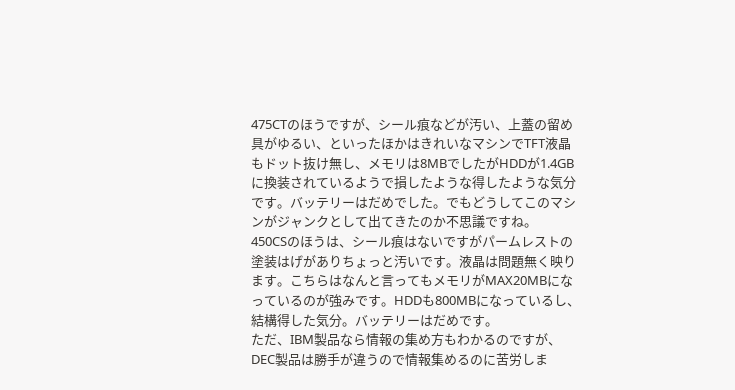475CTのほうですが、シール痕などが汚い、上蓋の留め具がゆるい、といったほかはきれいなマシンでTFT液晶もドット抜け無し、メモリは8MBでしたがHDDが1.4GBに換装されているようで損したような得したような気分です。バッテリーはだめでした。でもどうしてこのマシンがジャンクとして出てきたのか不思議ですね。
450CSのほうは、シール痕はないですがパームレストの塗装はげがありちょっと汚いです。液晶は問題無く映ります。こちらはなんと言ってもメモリがMAX20MBになっているのが強みです。HDDも800MBになっているし、結構得した気分。バッテリーはだめです。
ただ、IBM製品なら情報の集め方もわかるのですが、DEC製品は勝手が違うので情報集めるのに苦労しま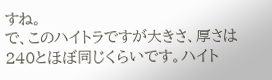すね。
で、このハイトラですが大きさ、厚さは240とほぼ同じくらいです。ハイト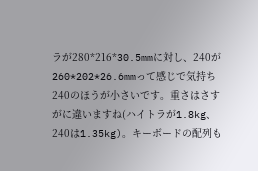ラが280*216*30.5mmに対し、240が260*202*26.6mmって感じで気持ち240のほうが小さいです。重さはさすがに違いますね(ハイトラが1.8kg、240は1.35kg)。キーボードの配列も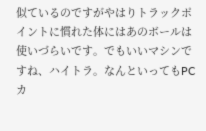似ているのですがやはりトラックポイントに慣れた体にはあのボールは使いづらいです。でもいいマシンですね、ハイトラ。なんといってもPCカ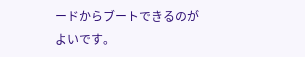ードからブートできるのがよいです。